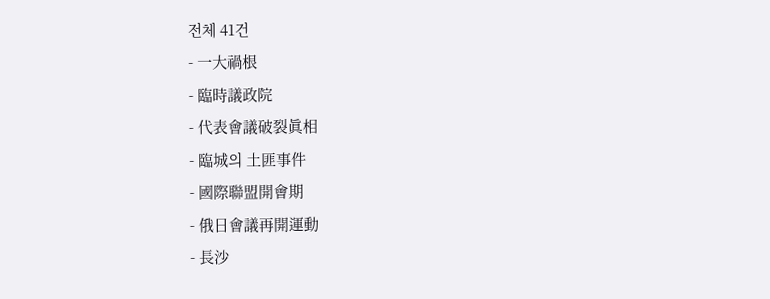전체 41건
- 一大禍根
- 臨時議政院
- 代表會議破裂眞相
- 臨城의 土匪事件
- 國際聯盟開會期
- 俄日會議再開運動
- 長沙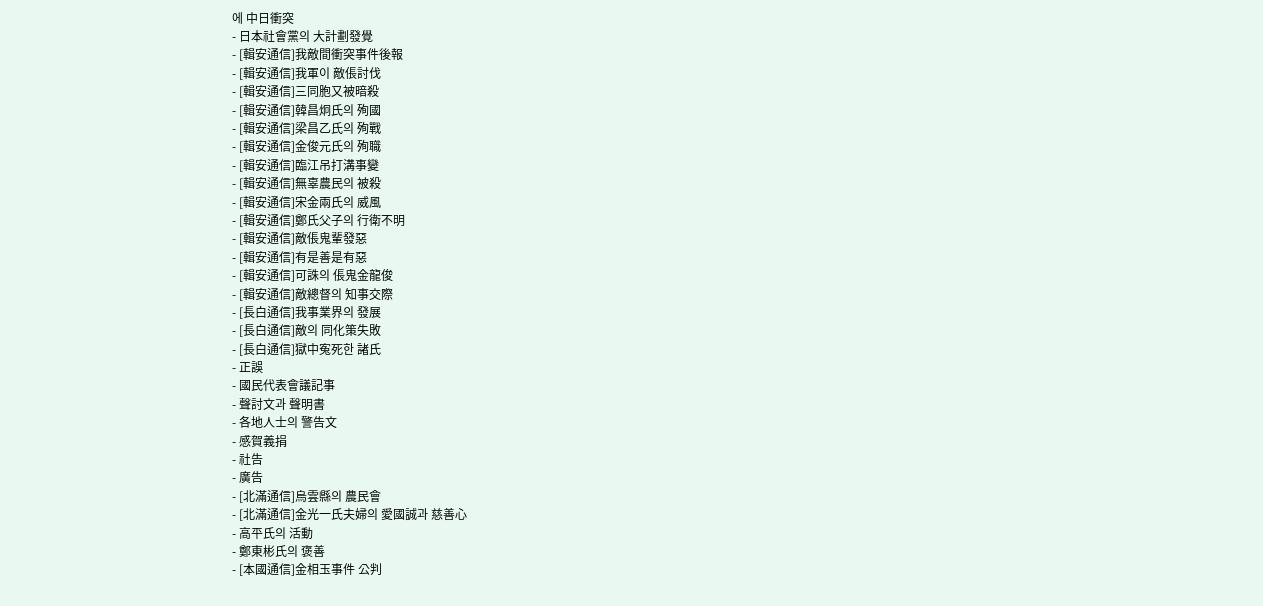에 中日衝突
- 日本社會黨의 大計劃發覺
- [輯安通信]我敵間衝突事件後報
- [輯安通信]我軍이 敵倀討伐
- [輯安通信]三同胞又被暗殺
- [輯安通信]韓昌炯氏의 殉國
- [輯安通信]梁昌乙氏의 殉戰
- [輯安通信]金俊元氏의 殉職
- [輯安通信]臨江吊打溝事變
- [輯安通信]無辜農民의 被殺
- [輯安通信]宋金兩氏의 威風
- [輯安通信]鄭氏父子의 行衛不明
- [輯安通信]敵倀鬼輩發惡
- [輯安通信]有是善是有惡
- [輯安通信]可誅의 倀鬼金龍俊
- [輯安通信]敵總督의 知事交際
- [長白通信]我事業界의 發展
- [長白通信]敵의 同化策失敗
- [長白通信]獄中寃死한 諸氏
- 正誤
- 國民代表會議記事
- 聲討文과 聲明書
- 各地人士의 警告文
- 感賀義捐
- 社告
- 廣告
- [北滿通信]烏雲縣의 農民會
- [北滿通信]金光一氏夫婦의 愛國誠과 慈善心
- 高平氏의 活動
- 鄭東彬氏의 褒善
- [本國通信]金相玉事件 公判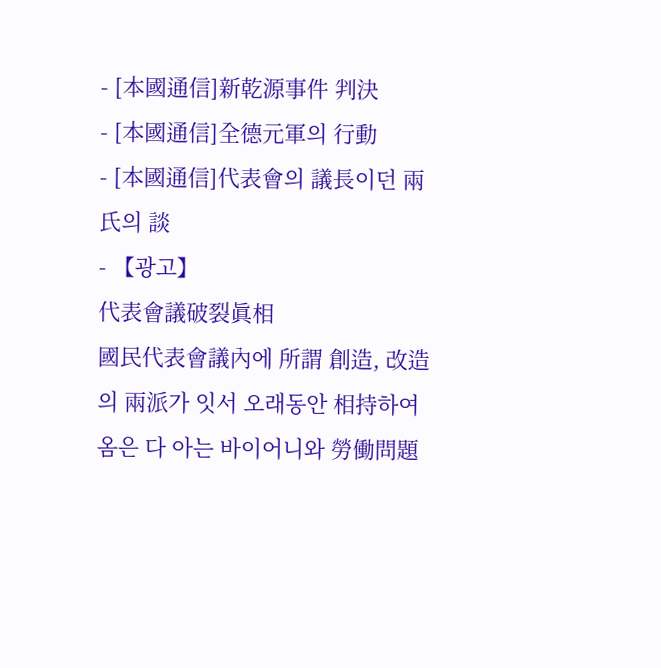- [本國通信]新乾源事件 判決
- [本國通信]全德元軍의 行動
- [本國通信]代表會의 議長이던 兩氏의 談
- 【광고】
代表會議破裂眞相
國民代表會議內에 所謂 創造, 改造의 兩派가 잇서 오래동안 相持하여 옴은 다 아는 바이어니와 勞働問題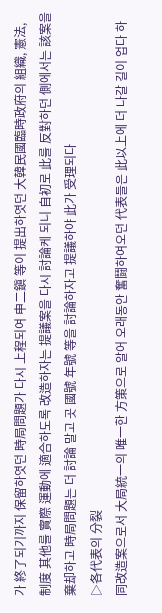가 終了되기까지 保留하엿던 時局問題가 다시 上程되여 申二鎭 等이 提出하엿던 大韓民國臨時政府의 組織, 憲法, 制度 其他를 實際 運動에 適合하도록 改造하자는 提議案을 다시 討論케 되니 自初로 此를 反對하던 側에서는 該案을 棄却하고 時局問題는 더 討論 말고 곳 國號 年號 等을 討論하자고 提議하야 此가 受理되다
▷各代表의 分裂
同改造案으로서 大局統一의 唯一한 方策으로 알어 오래동안 奮鬪하여오던 代表들은 此以上에 더 나갈 길이 업다 하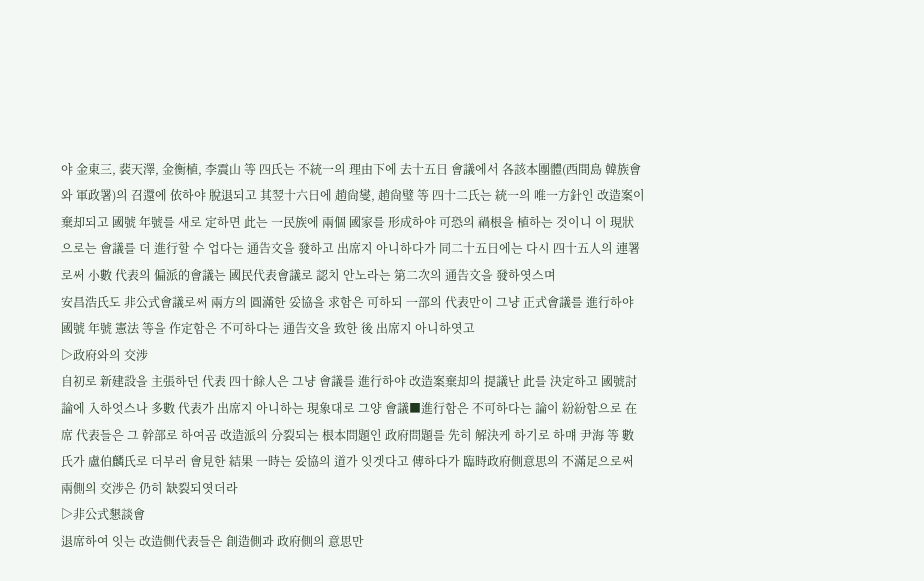야 金東三, 裴天澤, 金衡植, 李震山 等 四氏는 不統一의 理由下에 去十五日 會議에서 各該本團體(西間島 韓族會와 軍政署)의 召還에 依하야 脫退되고 其翌十六日에 趙尙燮, 趙尙璧 等 四十二氏는 統一의 唯一方針인 改造案이 棄却되고 國號 年號를 새로 定하면 此는 一民族에 兩個 國家를 形成하야 可恐의 禍根을 植하는 것이니 이 現狀으로는 會議를 더 進行할 수 업다는 通告文을 發하고 出席지 아니하다가 同二十五日에는 다시 四十五人의 連署로써 小數 代表의 偏派的會議는 國民代表會議로 認치 안노라는 第二次의 通告文을 發하엿스며
安昌浩氏도 非公式會議로써 兩方의 圓滿한 妥協을 求함은 可하되 一部의 代表만이 그냥 正式會議를 進行하야 國號 年號 憲法 等을 作定함은 不可하다는 通告文을 致한 後 出席지 아니하엿고
▷政府와의 交涉
自初로 新建設을 主張하던 代表 四十餘人은 그냥 會議를 進行하야 改造案棄却의 提議난 此를 決定하고 國號討論에 入하엇스나 多數 代表가 出席지 아니하는 現象대로 그양 會議■進行함은 不可하다는 論이 紛紛함으로 在席 代表들은 그 幹部로 하여곰 改造派의 分裂되는 根本問題인 政府問題를 先히 解決케 하기로 하먜 尹海 等 數氏가 盧伯麟氏로 더부러 會見한 結果 一時는 妥協의 道가 잇겟다고 傳하다가 臨時政府側意思의 不滿足으로써 兩側의 交涉은 仍히 缺裂되엿더라
▷非公式懇談會
退席하여 잇는 改造側代表들은 創造側과 政府側의 意思만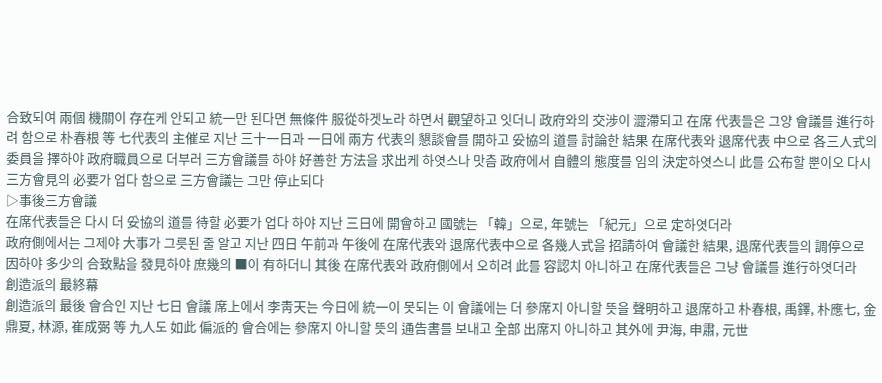合致되여 兩個 機關이 存在케 안되고 統一만 된다면 無條件 服從하겟노라 하면서 觀望하고 잇더니 政府와의 交涉이 澀滯되고 在席 代表들은 그양 會議를 進行하려 함으로 朴春根 等 七代表의 主催로 지난 三十一日과 一日에 兩方 代表의 懇談會를 開하고 妥協의 道를 討論한 結果 在席代表와 退席代表 中으로 各三人式의 委員을 擇하야 政府職員으로 더부러 三方會議를 하야 好善한 方法을 求出케 하엿스나 맛츰 政府에서 自體의 態度를 임의 決定하엿스니 此를 公布할 뿐이오 다시 三方會見의 必要가 업다 함으로 三方會議는 그만 停止되다
▷事後三方會議
在席代表들은 다시 더 妥協의 道를 待할 必要가 업다 하야 지난 三日에 開會하고 國號는 「韓」으로, 年號는 「紀元」으로 定하엿더라
政府側에서는 그제야 大事가 그릇된 줄 알고 지난 四日 午前과 午後에 在席代表와 退席代表中으로 各幾人式을 招請하여 會議한 結果, 退席代表들의 調停으로 因하야 多少의 合致點을 發見하야 庶幾의 ■이 有하더니 其後 在席代表와 政府側에서 오히려 此를 容認치 아니하고 在席代表들은 그냥 會議를 進行하엿더라
創造派의 最終幕
創造派의 最後 會合인 지난 七日 會議 席上에서 李靑天는 今日에 統一이 못되는 이 會議에는 더 參席지 아니할 뜻을 聲明하고 退席하고 朴春根, 禹鐸, 朴應七, 金鼎夏, 林源, 崔成弼 等 九人도 如此 偏派的 會合에는 參席지 아니할 뜻의 通告書를 보내고 全部 出席지 아니하고 其外에 尹海, 申肅, 元世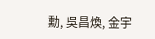勳, 吳昌煥, 金宇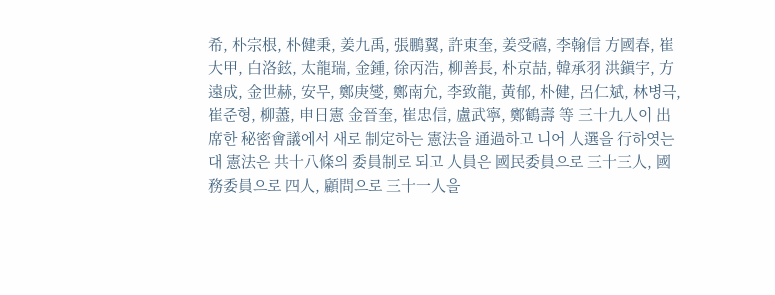希, 朴宗根, 朴健秉, 姜九禹, 張鵬翼, 許東奎, 姜受禧, 李翰信 方國春, 崔大甲, 白洛鉉, 太龍瑞, 金鍾, 徐丙浩, 柳善長, 朴京喆, 韓承羽 洪鎭宇, 方遠成, 金世赫, 安무, 鄭庚燮, 鄭南允, 李致龍, 黃郁, 朴健, 呂仁斌, 林병극, 崔준형, 柳藎, 申日憲 金晉奎, 崔忠信, 盧武寧, 鄭鶴壽 等 三十九人이 出席한 秘密會議에서 새로 制定하는 憲法을 通過하고 니어 人選을 行하엿는대 憲法은 共十八條의 委員制로 되고 人員은 國民委員으로 三十三人, 國務委員으로 四人, 顧問으로 三十一人을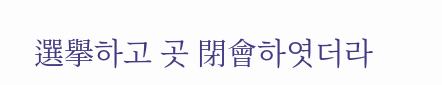選擧하고 곳 閉會하엿더라